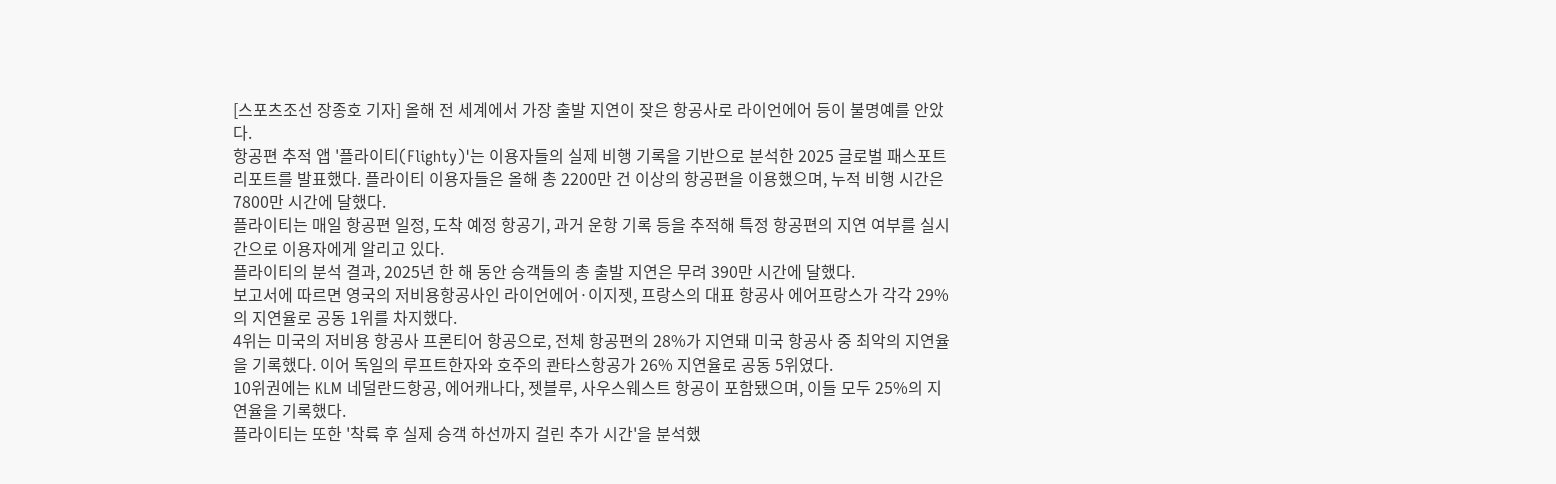[스포츠조선 장종호 기자] 올해 전 세계에서 가장 출발 지연이 잦은 항공사로 라이언에어 등이 불명예를 안았다.
항공편 추적 앱 '플라이티(Flighty)'는 이용자들의 실제 비행 기록을 기반으로 분석한 2025 글로벌 패스포트 리포트를 발표했다. 플라이티 이용자들은 올해 총 2200만 건 이상의 항공편을 이용했으며, 누적 비행 시간은 7800만 시간에 달했다.
플라이티는 매일 항공편 일정, 도착 예정 항공기, 과거 운항 기록 등을 추적해 특정 항공편의 지연 여부를 실시간으로 이용자에게 알리고 있다.
플라이티의 분석 결과, 2025년 한 해 동안 승객들의 총 출발 지연은 무려 390만 시간에 달했다.
보고서에 따르면 영국의 저비용항공사인 라이언에어·이지젯, 프랑스의 대표 항공사 에어프랑스가 각각 29%의 지연율로 공동 1위를 차지했다.
4위는 미국의 저비용 항공사 프론티어 항공으로, 전체 항공편의 28%가 지연돼 미국 항공사 중 최악의 지연율을 기록했다. 이어 독일의 루프트한자와 호주의 콴타스항공가 26% 지연율로 공동 5위였다.
10위권에는 KLM 네덜란드항공, 에어캐나다, 젯블루, 사우스웨스트 항공이 포함됐으며, 이들 모두 25%의 지연율을 기록했다.
플라이티는 또한 '착륙 후 실제 승객 하선까지 걸린 추가 시간'을 분석했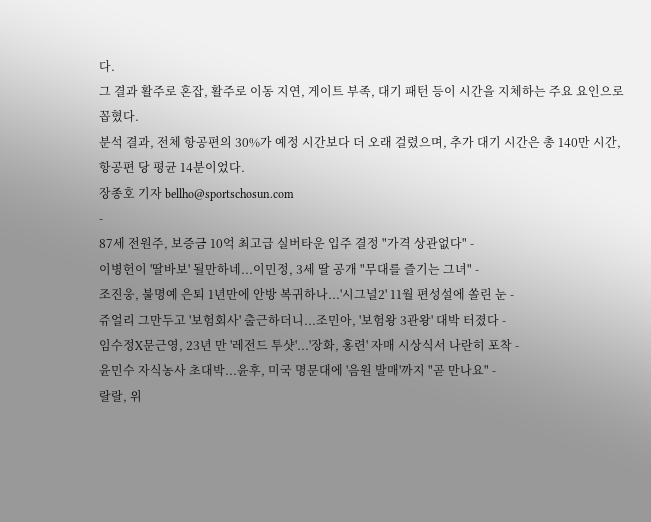다.
그 결과 활주로 혼잡, 활주로 이동 지연, 게이트 부족, 대기 패턴 등이 시간을 지체하는 주요 요인으로 꼽혔다.
분석 결과, 전체 항공편의 30%가 예정 시간보다 더 오래 걸렸으며, 추가 대기 시간은 총 140만 시간, 항공편 당 평균 14분이었다.
장종호 기자 bellho@sportschosun.com
-
87세 전원주, 보증금 10억 최고급 실버타운 입주 결정 "가격 상관없다" -
이병헌이 '딸바보' 될만하네...이민정, 3세 딸 공개 "무대를 즐기는 그녀" -
조진웅, 불명예 은퇴 1년만에 안방 복귀하나...'시그널2' 11월 편성설에 쏠린 눈 -
쥬얼리 그만두고 '보험회사' 출근하더니...조민아, '보험왕 3관왕' 대박 터졌다 -
임수정X문근영, 23년 만 '레전드 투샷'...'장화, 홍련' 자매 시상식서 나란히 포착 -
윤민수 자식농사 초대박...윤후, 미국 명문대에 '음원 발매'까지 "곧 만나요" -
랄랄, 위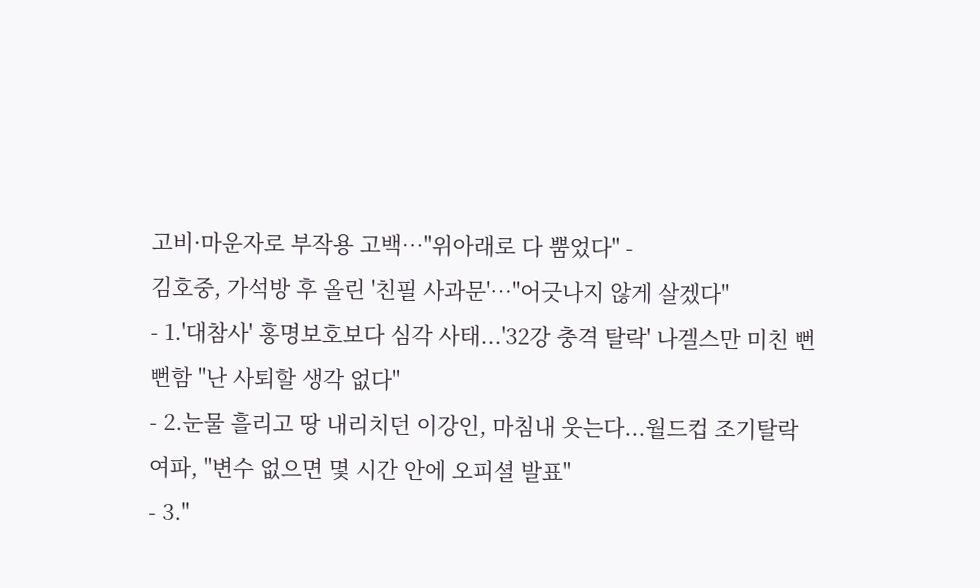고비·마운자로 부작용 고백…"위아래로 다 뿜었다" -
김호중, 가석방 후 올린 '친필 사과문'…"어긋나지 않게 살겠다"
- 1.'대참사' 홍명보호보다 심각 사태...'32강 충격 탈락' 나겔스만 미친 뻔뻔함 "난 사퇴할 생각 없다"
- 2.눈물 흘리고 땅 내리치던 이강인, 마침내 웃는다...월드컵 조기탈락 여파, "변수 없으면 몇 시간 안에 오피셜 발표"
- 3."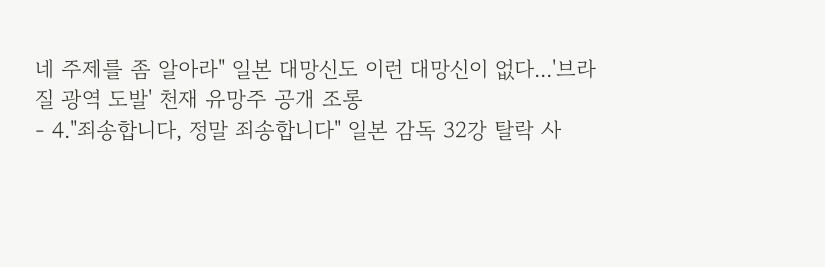네 주제를 좀 알아라" 일본 대망신도 이런 대망신이 없다...'브라질 광역 도발' 천재 유망주 공개 조롱
- 4."죄송합니다, 정말 죄송합니다" 일본 감독 32강 탈락 사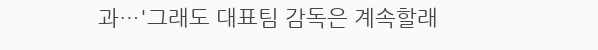과…'그래도 대표팀 감독은 계속할래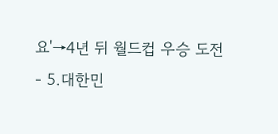요'→4년 뒤 월드컵 우승 도전
- 5.대한민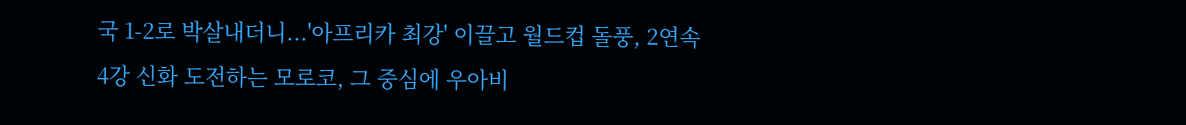국 1-2로 박살내더니...'아프리카 최강' 이끌고 월드컵 돌풍, 2연속 4강 신화 도전하는 모로코, 그 중심에 우아비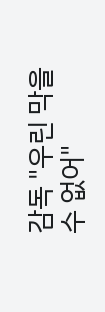감독 "우린 막을 수 없어"